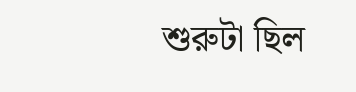শুরুটা ছিল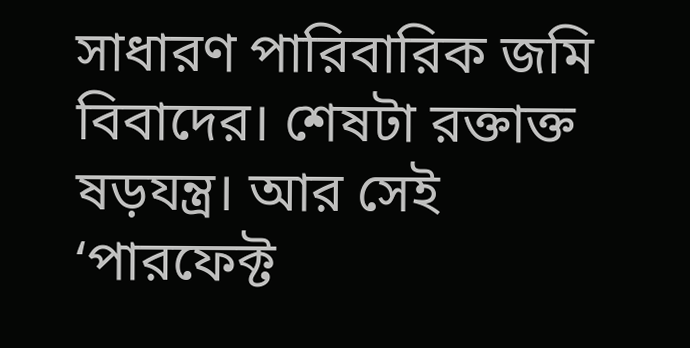সাধারণ পারিবারিক জমি বিবাদের। শেষটা রক্তাক্ত ষড়যন্ত্র। আর সেই ‘পারফেক্ট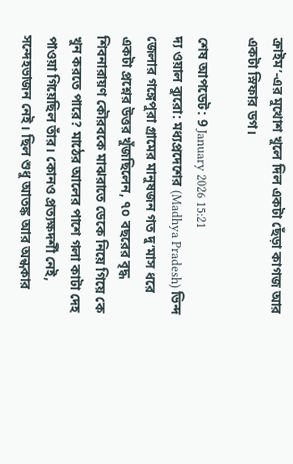ক্রাইম’-এর মুখোশ খুলে দিল একটা ছেঁড়া কাগজ আর একটা স্নিফার ডগ।

শেষ আপডেট: 9 January 2026 15:21
দ্য ওয়াল ব্যুরো: মধ্যপ্রদেশের (Madhya Pradesh) ভিন্দ জেলার গঙ্গেপুরা গ্রামের মানুষজন গত দু’মাস ধরে একটা প্রশ্নের উত্তর খুঁজছিলেন, ৭০ বছরের বৃদ্ধ শিবনারায়ণ কৌরবকে মাঝরাতে ডেকে নিয়ে গিয়ে কে খুন করতে পারে? মাঠের আলের পাশে গলা কাটা দেহ পাওয়া গিয়েছিল তাঁর। কোনও প্রত্যক্ষদর্শী নেই, সন্দেহভাজন নেই। ছিল শুধু আতঙ্ক আর অন্ধকার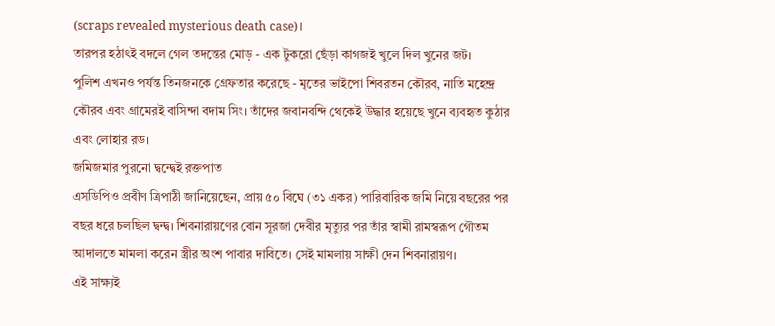(scraps revealed mysterious death case)।
তারপর হঠাৎই বদলে গেল তদন্তের মোড় - এক টুকরো ছেঁড়া কাগজই খুলে দিল খুনের জট।
পুলিশ এখনও পর্যন্ত তিনজনকে গ্রেফতার করেছে - মৃতের ভাইপো শিবরতন কৌরব, নাতি মহেন্দ্র কৌরব এবং গ্রামেরই বাসিন্দা বদাম সিং। তাঁদের জবানবন্দি থেকেই উদ্ধার হয়েছে খুনে ব্যবহৃত কুঠার এবং লোহার রড।
জমিজমার পুরনো দ্বন্দ্বেই রক্তপাত
এসডিপিও প্রবীণ ত্রিপাঠী জানিয়েছেন, প্রায় ৫০ বিঘে (৩১ একর) পারিবারিক জমি নিয়ে বছরের পর বছর ধরে চলছিল দ্বন্দ্ব। শিবনারায়ণের বোন সূরজা দেবীর মৃত্যুর পর তাঁর স্বামী রামস্বরূপ গৌতম আদালতে মামলা করেন স্ত্রীর অংশ পাবার দাবিতে। সেই মামলায় সাক্ষী দেন শিবনারায়ণ।
এই সাক্ষ্যই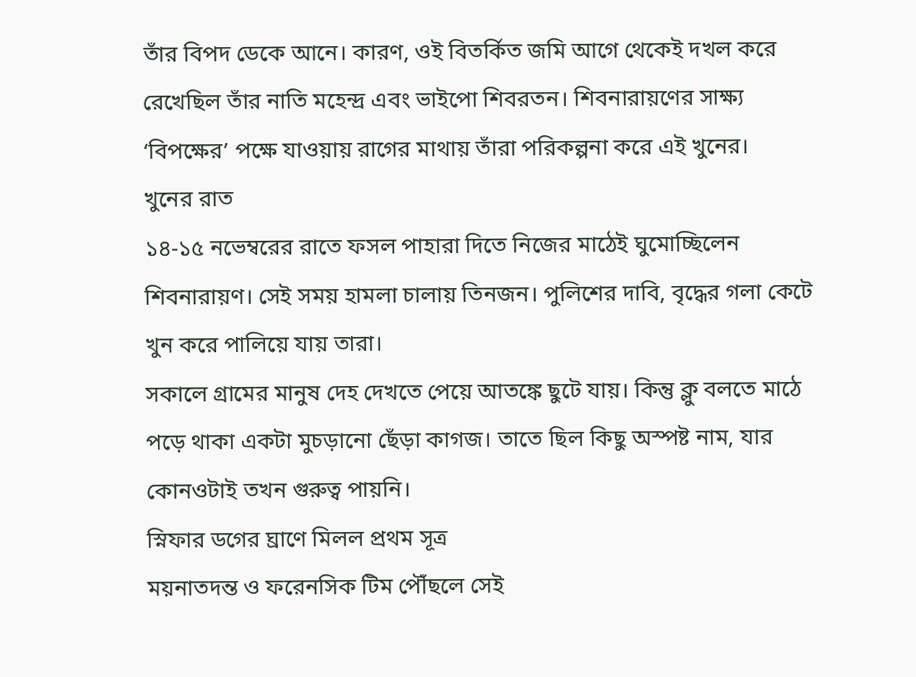তাঁর বিপদ ডেকে আনে। কারণ, ওই বিতর্কিত জমি আগে থেকেই দখল করে রেখেছিল তাঁর নাতি মহেন্দ্র এবং ভাইপো শিবরতন। শিবনারায়ণের সাক্ষ্য ‘বিপক্ষের’ পক্ষে যাওয়ায় রাগের মাথায় তাঁরা পরিকল্পনা করে এই খুনের।
খুনের রাত
১৪-১৫ নভেম্বরের রাতে ফসল পাহারা দিতে নিজের মাঠেই ঘুমোচ্ছিলেন শিবনারায়ণ। সেই সময় হামলা চালায় তিনজন। পুলিশের দাবি, বৃদ্ধের গলা কেটে খুন করে পালিয়ে যায় তারা।
সকালে গ্রামের মানুষ দেহ দেখতে পেয়ে আতঙ্কে ছুটে যায়। কিন্তু ক্লু বলতে মাঠে পড়ে থাকা একটা মুচড়ানো ছেঁড়া কাগজ। তাতে ছিল কিছু অস্পষ্ট নাম, যার কোনওটাই তখন গুরুত্ব পায়নি।
স্নিফার ডগের ঘ্রাণে মিলল প্রথম সূত্র
ময়নাতদন্ত ও ফরেনসিক টিম পৌঁছলে সেই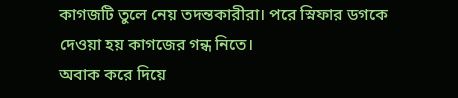কাগজটি তুলে নেয় তদন্তকারীরা। পরে স্নিফার ডগকে দেওয়া হয় কাগজের গন্ধ নিতে।
অবাক করে দিয়ে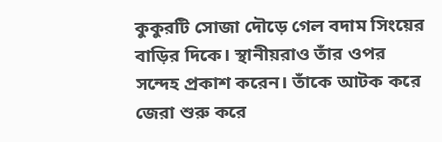কুকুরটি সোজা দৌড়ে গেল বদাম সিংয়ের বাড়ির দিকে। স্থানীয়রাও তাঁর ওপর সন্দেহ প্রকাশ করেন। তাঁকে আটক করে জেরা শুরু করে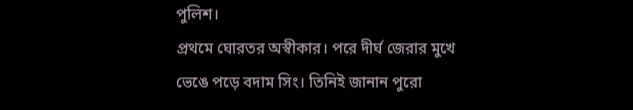পুলিশ।
প্রথমে ঘোরতর অস্বীকার। পরে দীর্ঘ জেরার মুখে ভেঙে পড়ে বদাম সিং। তিনিই জানান পুরো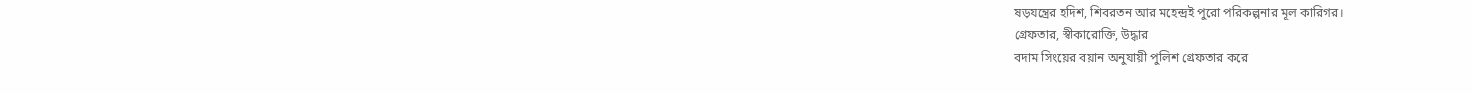ষড়যন্ত্রের হদিশ, শিবরতন আর মহেন্দ্রই পুরো পরিকল্পনার মূল কারিগর।
গ্রেফতার, স্বীকারোক্তি, উদ্ধার
বদাম সিংয়ের বয়ান অনুযায়ী পুলিশ গ্রেফতার করে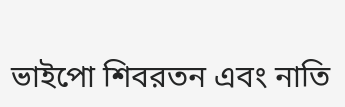ভাইপো শিবরতন এবং নাতি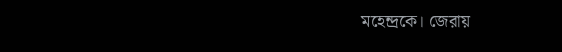মহেন্দ্রকে। জেরায়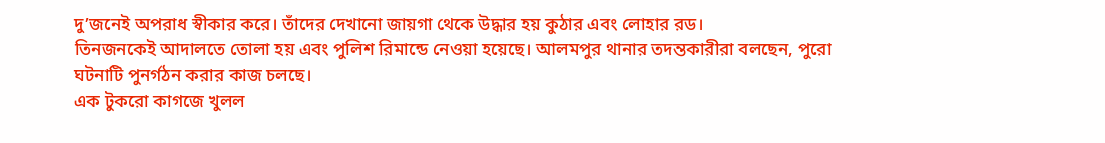দু’জনেই অপরাধ স্বীকার করে। তাঁদের দেখানো জায়গা থেকে উদ্ধার হয় কুঠার এবং লোহার রড।
তিনজনকেই আদালতে তোলা হয় এবং পুলিশ রিমান্ডে নেওয়া হয়েছে। আলমপুর থানার তদন্তকারীরা বলছেন, পুরো ঘটনাটি পুনর্গঠন করার কাজ চলছে।
এক টুকরো কাগজে খুলল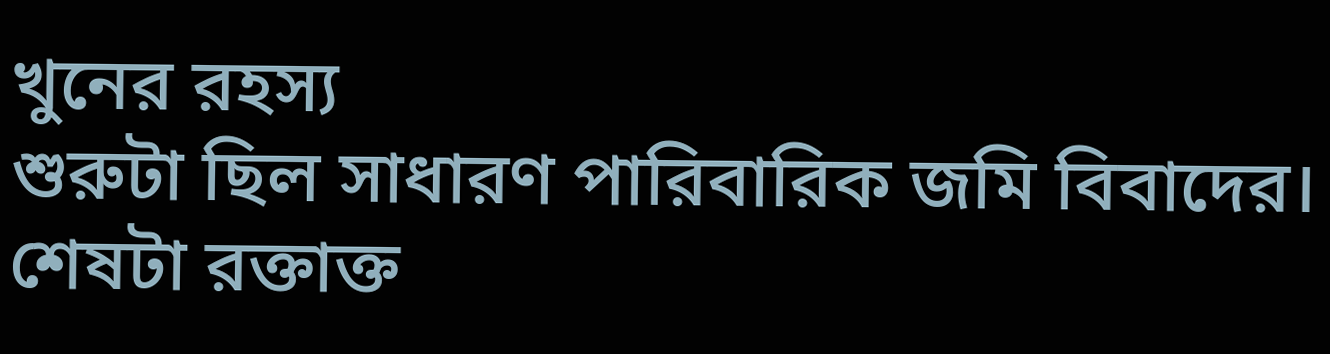খুনের রহস্য
শুরুটা ছিল সাধারণ পারিবারিক জমি বিবাদের। শেষটা রক্তাক্ত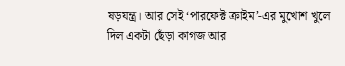ষড়যন্ত্র। আর সেই ‘পারফেক্ট ক্রাইম’-এর মুখোশ খুলে দিল একটা ছেঁড়া কাগজ আর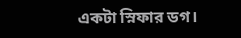একটা স্নিফার ডগ।